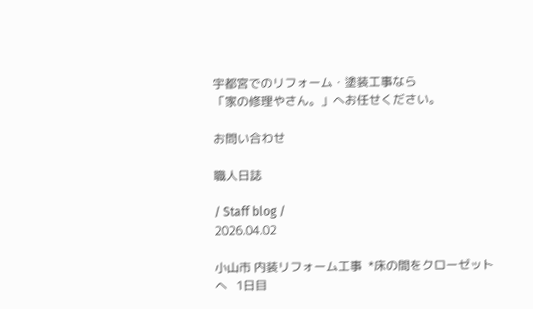宇都宮でのリフォーム・塗装工事なら
「家の修理やさん。」へお任せください。

お問い合わせ

職人日誌

/ Staff blog /
2026.04.02

小山市 内装リフォーム工事  *床の間をクローゼットへ   1日目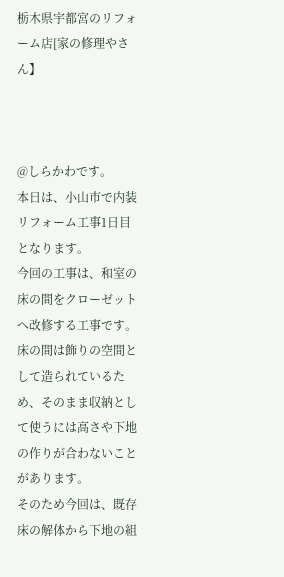栃木県宇都宮のリフォーム店[家の修理やさん】



@しらかわです。
本日は、小山市で内装リフォーム工事1日目となります。
今回の工事は、和室の床の間をクローゼットへ改修する工事です。 床の間は飾りの空間として造られているため、そのまま収納として使うには高さや下地の作りが合わないことがあります。
そのため今回は、既存床の解体から下地の組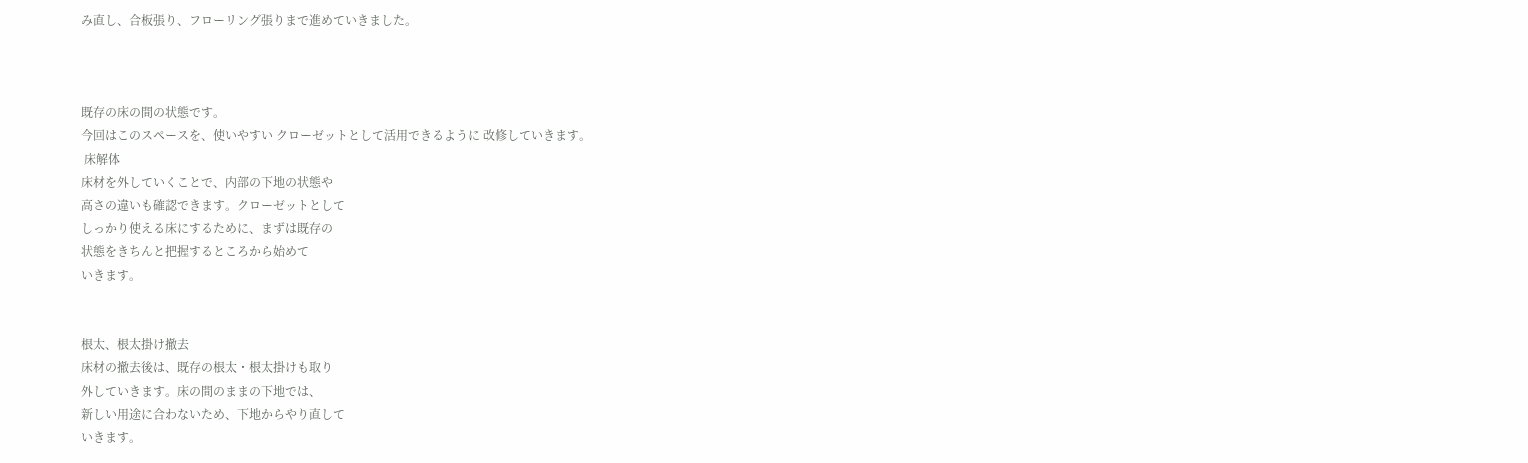み直し、合板張り、フローリング張りまで進めていきました。



既存の床の間の状態です。
今回はこのスペースを、使いやすい クローゼットとして活用できるように 改修していきます。
 床解体
床材を外していくことで、内部の下地の状態や
高さの違いも確認できます。クローゼットとして
しっかり使える床にするために、まずは既存の
状態をきちんと把握するところから始めて
いきます。


根太、根太掛け撤去
床材の撤去後は、既存の根太・根太掛けも取り
外していきます。床の間のままの下地では、
新しい用途に合わないため、下地からやり直して
いきます。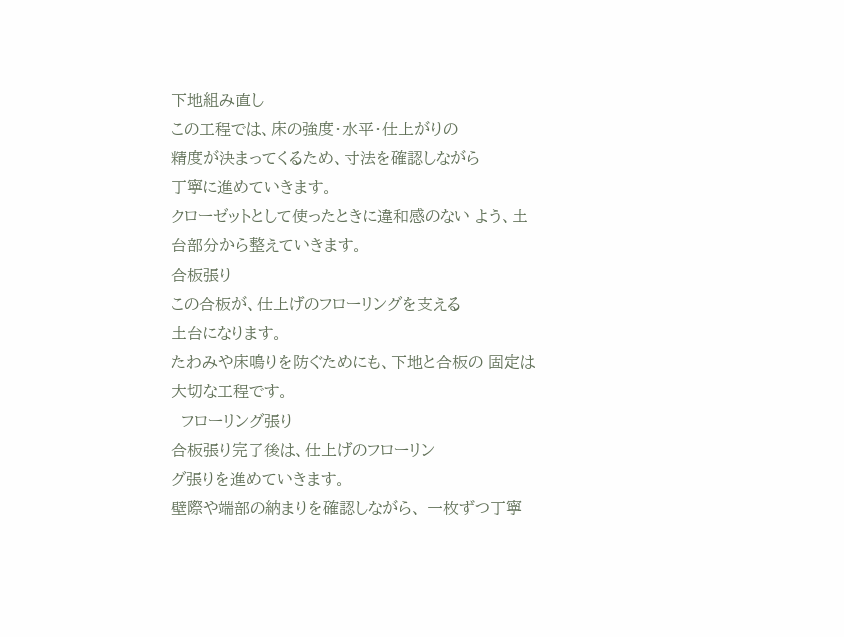下地組み直し
この工程では、床の強度・水平・仕上がりの
精度が決まってくるため、寸法を確認しながら
丁寧に進めていきます。
クローゼットとして使ったときに違和感のない よう、土台部分から整えていきます。
合板張り
この合板が、仕上げのフローリングを支える
土台になります。
たわみや床鳴りを防ぐためにも、下地と合板の 固定は大切な工程です。
  フローリング張り
合板張り完了後は、仕上げのフローリン
グ張りを進めていきます。
壁際や端部の納まりを確認しながら、 一枚ずつ丁寧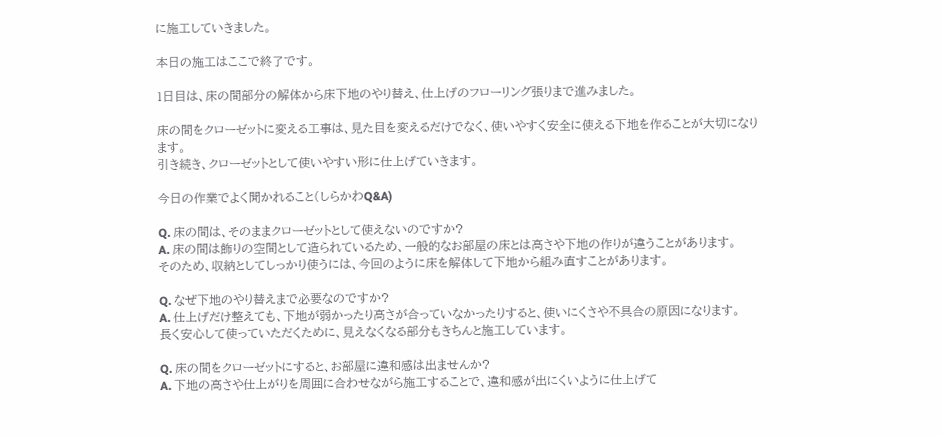に施工していきました。

本日の施工はここで終了です。

1日目は、床の間部分の解体から床下地のやり替え、仕上げのフローリング張りまで進みました。

床の間をクローゼットに変える工事は、見た目を変えるだけでなく、使いやすく安全に使える下地を作ることが大切になります。
引き続き、クローゼットとして使いやすい形に仕上げていきます。

今日の作業でよく聞かれること(しらかわQ&A)

Q. 床の間は、そのままクローゼットとして使えないのですか?
A. 床の間は飾りの空間として造られているため、一般的なお部屋の床とは高さや下地の作りが違うことがあります。
そのため、収納としてしっかり使うには、今回のように床を解体して下地から組み直すことがあります。

Q. なぜ下地のやり替えまで必要なのですか?
A. 仕上げだけ整えても、下地が弱かったり高さが合っていなかったりすると、使いにくさや不具合の原因になります。
長く安心して使っていただくために、見えなくなる部分もきちんと施工しています。

Q. 床の間をクローゼットにすると、お部屋に違和感は出ませんか?
A. 下地の高さや仕上がりを周囲に合わせながら施工することで、違和感が出にくいように仕上げて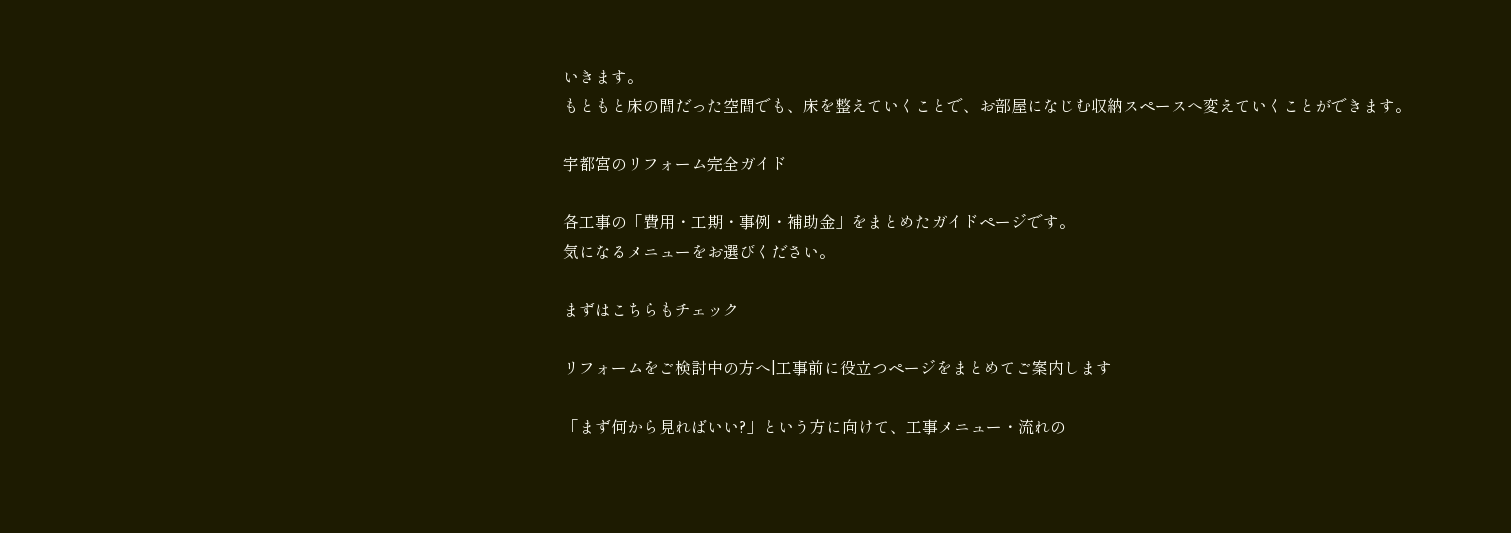いきます。
もともと床の間だった空間でも、床を整えていくことで、お部屋になじむ収納スペースへ変えていくことができます。

宇都宮のリフォーム完全ガイド

各工事の「費用・工期・事例・補助金」をまとめたガイドページです。
気になるメニューをお選びください。

まずはこちらもチェック

リフォームをご検討中の方へ|工事前に役立つページをまとめてご案内します

「まず何から見ればいい?」という方に向けて、工事メニュー・流れの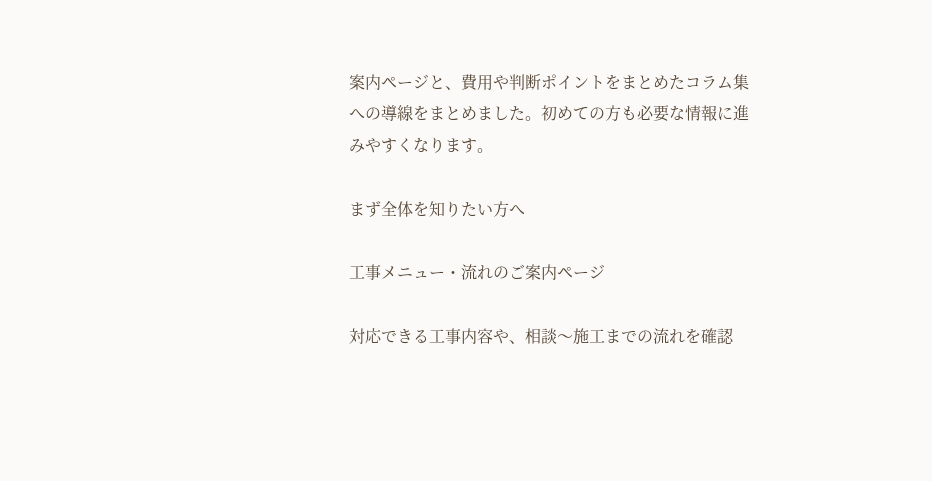案内ページと、費用や判断ポイントをまとめたコラム集への導線をまとめました。初めての方も必要な情報に進みやすくなります。

まず全体を知りたい方へ

工事メニュー・流れのご案内ページ

対応できる工事内容や、相談〜施工までの流れを確認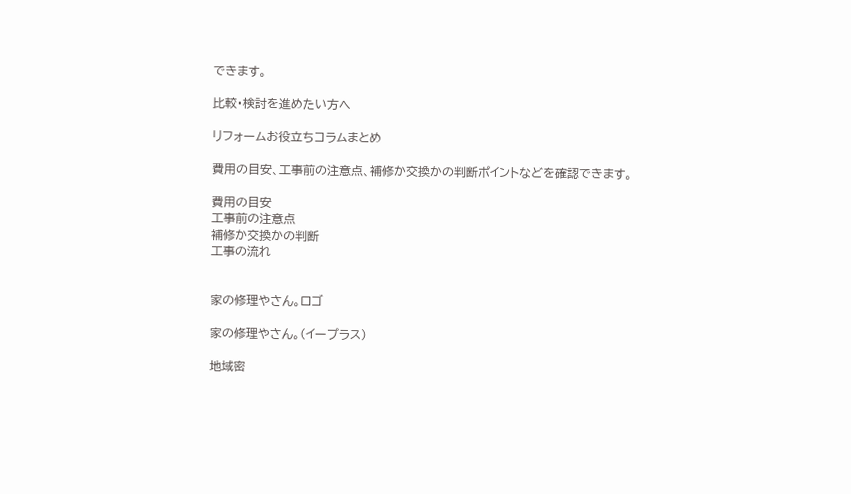できます。

比較・検討を進めたい方へ

リフォームお役立ちコラムまとめ

費用の目安、工事前の注意点、補修か交換かの判断ポイントなどを確認できます。

費用の目安
工事前の注意点
補修か交換かの判断
工事の流れ


家の修理やさん。ロゴ

家の修理やさん。(イープラス)

地域密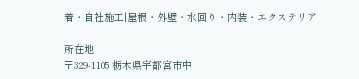着・自社施工|屋根・外壁・水回り・内装・エクステリア

所在地
〒329-1105 栃木県宇都宮市中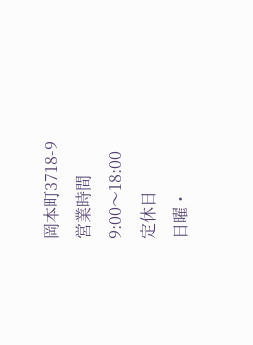岡本町3718-9
営業時間
9:00〜18:00
定休日
日曜・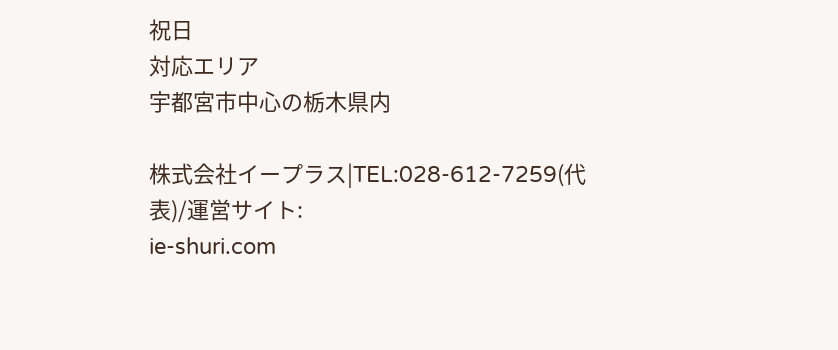祝日
対応エリア
宇都宮市中心の栃木県内

株式会社イープラス|TEL:028-612-7259(代表)/運営サイト:
ie-shuri.com